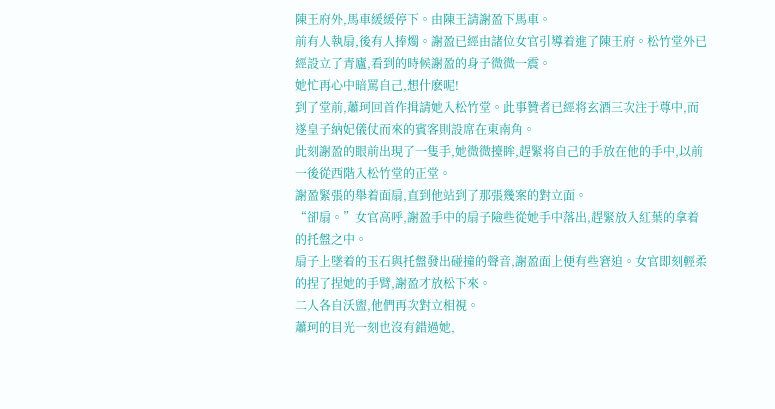陳王府外,馬車緩緩停下。由陳王請謝盈下馬車。
前有人執扇,後有人捧燭。謝盈已經由諸位女官引導着進了陳王府。松竹堂外已經設立了青廬,看到的時候謝盈的身子微微一震。
她忙再心中暗罵自己,想什麽呢!
到了堂前,蕭珂回首作揖請她入松竹堂。此事贊者已經将玄酒三次注于尊中,而遂皇子納妃儀仗而來的賓客則設席在東南角。
此刻謝盈的眼前出現了一隻手,她微微擡眸,趕緊将自己的手放在他的手中,以前一後從西階入松竹堂的正堂。
謝盈緊張的舉着面扇,直到他站到了那張幾案的對立面。
“卻扇。”女官高呼,謝盈手中的扇子險些從她手中落出,趕緊放入紅葉的拿着的托盤之中。
扇子上墜着的玉石與托盤發出碰撞的聲音,謝盈面上便有些窘迫。女官即刻輕柔的捏了捏她的手臂,謝盈才放松下來。
二人各自沃盥,他們再次對立相視。
蕭珂的目光一刻也沒有錯過她,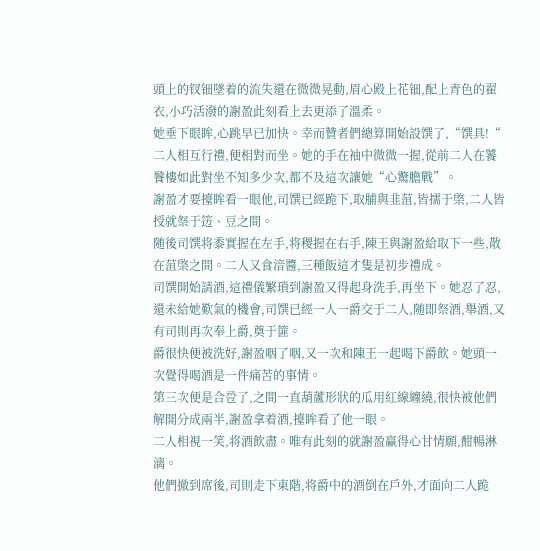頭上的钗钿墜着的流失還在微微晃動,眉心殿上花钿,配上青色的翟衣,小巧活潑的謝盈此刻看上去更添了溫柔。
她垂下眼眸,心跳早已加快。幸而贊者們總算開始設馔了,“馔具!“
二人相互行禮,便相對而坐。她的手在袖中微微一握,從前二人在饕餮樓如此對坐不知多少次,都不及這次讓她“心驚膽戰”。
謝盈才要擡眸看一眼他,司馔已經跪下,取脯與韭菹,皆擩于棨,二人皆授就祭于笾、豆之間。
随後司馔将黍實握在左手,将稷握在右手,陳王與謝盈給取下一些,散在菹棨之間。二人又食湆醬,三種飯這才隻是初步禮成。
司馔開始請酒,這禮儀繁瑣到謝盈又得起身洗手,再坐下。她忍了忍,還未給她歎氣的機會,司馔已經一人一爵交于二人,随即祭酒,舉酒,又有司則再次奉上爵,奠于篚。
爵很快便被洗好,謝盈咽了咽,又一次和陳王一起喝下爵飲。她頭一次覺得喝酒是一件痛苦的事情。
第三次便是合卺了,之間一直葫蘆形狀的瓜用紅線纏繞,很快被他們解開分成兩半,謝盈拿着酒,擡眸看了他一眼。
二人相視一笑,将酒飲盡。唯有此刻的就謝盈赢得心甘情願,酣暢淋漓。
他們撤到席後,司則走下東階,将爵中的酒倒在戶外,才面向二人跪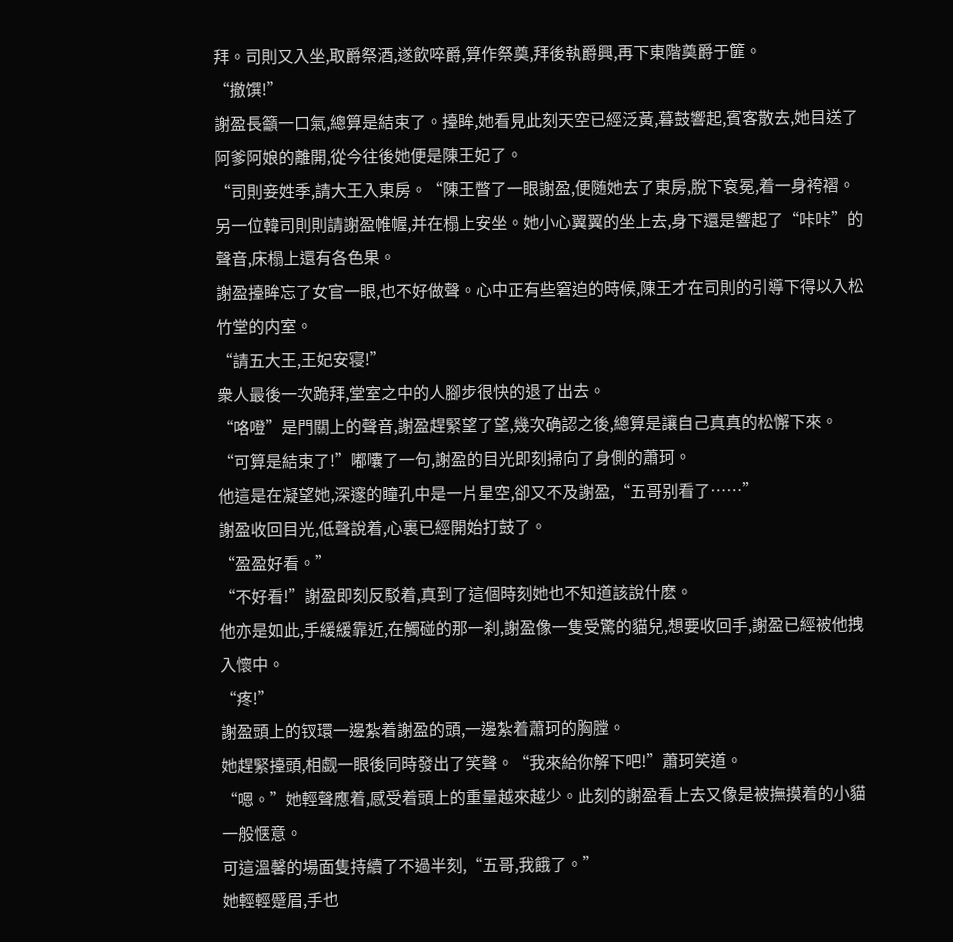拜。司則又入坐,取爵祭酒,遂飲啐爵,算作祭奠,拜後執爵興,再下東階奠爵于篚。
“撤馔!”
謝盈長籲一口氣,總算是結束了。擡眸,她看見此刻天空已經泛黃,暮鼓響起,賓客散去,她目送了阿爹阿娘的離開,從今往後她便是陳王妃了。
“司則妾姓季,請大王入東房。“陳王瞥了一眼謝盈,便随她去了東房,脫下袞冕,着一身袴褶。
另一位韓司則則請謝盈帷幄,并在榻上安坐。她小心翼翼的坐上去,身下還是響起了“咔咔”的聲音,床榻上還有各色果。
謝盈擡眸忘了女官一眼,也不好做聲。心中正有些窘迫的時候,陳王才在司則的引導下得以入松竹堂的内室。
“請五大王,王妃安寝!”
衆人最後一次跪拜,堂室之中的人腳步很快的退了出去。
“咯噔”是門關上的聲音,謝盈趕緊望了望,幾次确認之後,總算是讓自己真真的松懈下來。
“可算是結束了!”嘟囔了一句,謝盈的目光即刻掃向了身側的蕭珂。
他這是在凝望她,深邃的瞳孔中是一片星空,卻又不及謝盈,“五哥别看了……”
謝盈收回目光,低聲說着,心裏已經開始打鼓了。
“盈盈好看。”
“不好看!”謝盈即刻反駁着,真到了這個時刻她也不知道該說什麽。
他亦是如此,手緩緩靠近,在觸碰的那一刹,謝盈像一隻受驚的貓兒,想要收回手,謝盈已經被他拽入懷中。
“疼!”
謝盈頭上的钗環一邊紮着謝盈的頭,一邊紮着蕭珂的胸膛。
她趕緊擡頭,相觑一眼後同時發出了笑聲。“我來給你解下吧!”蕭珂笑道。
“嗯。”她輕聲應着,感受着頭上的重量越來越少。此刻的謝盈看上去又像是被撫摸着的小貓一般惬意。
可這溫馨的場面隻持續了不過半刻,“五哥,我餓了。”
她輕輕蹙眉,手也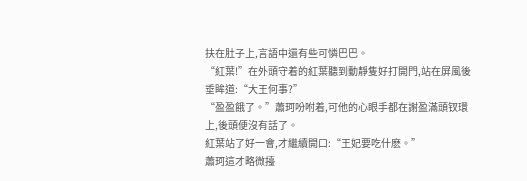扶在肚子上,言語中還有些可憐巴巴。
“紅葉!”在外頭守着的紅葉聽到動靜隻好打開門,站在屏風後垂眸道:“大王何事?”
“盈盈餓了。”蕭珂吩咐着,可他的心眼手都在謝盈滿頭钗環上,後頭便沒有話了。
紅葉站了好一會,才繼續開口:“王妃要吃什麽。”
蕭珂這才略微擡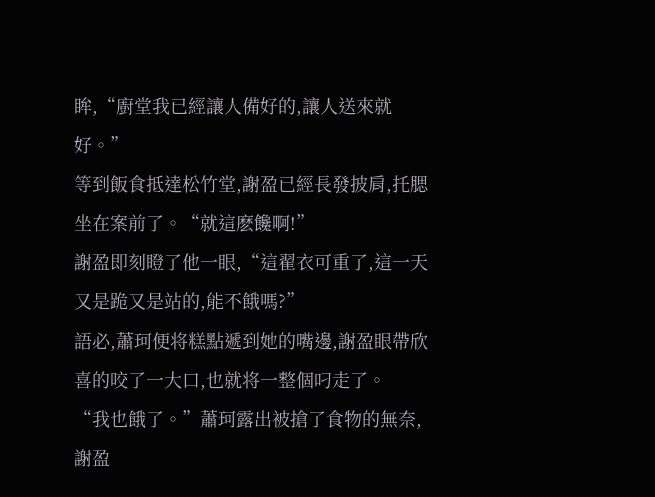眸,“廚堂我已經讓人備好的,讓人送來就好。”
等到飯食抵達松竹堂,謝盈已經長發披肩,托腮坐在案前了。“就這麽饞啊!”
謝盈即刻瞪了他一眼,“這翟衣可重了,這一天又是跪又是站的,能不餓嗎?”
語必,蕭珂便将糕點遞到她的嘴邊,謝盈眼帶欣喜的咬了一大口,也就将一整個叼走了。
“我也餓了。”蕭珂露出被搶了食物的無奈,謝盈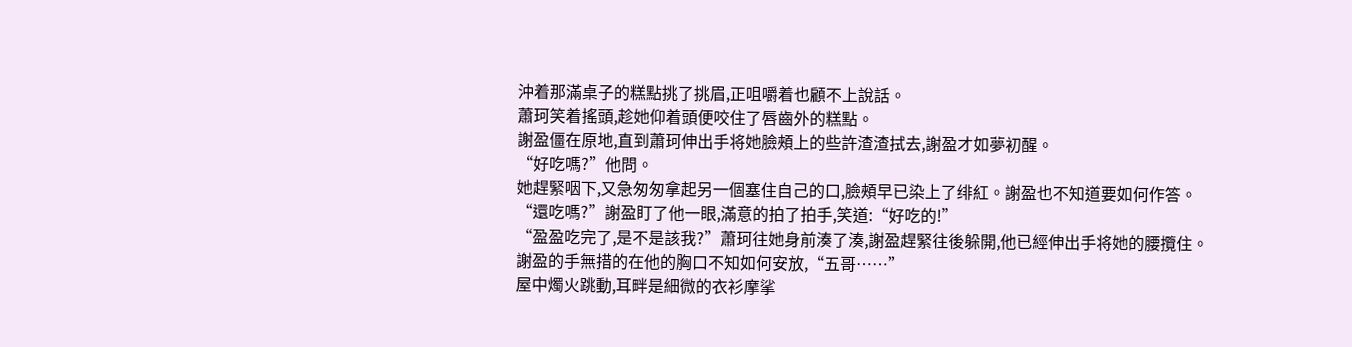沖着那滿桌子的糕點挑了挑眉,正咀嚼着也顧不上說話。
蕭珂笑着搖頭,趁她仰着頭便咬住了唇齒外的糕點。
謝盈僵在原地,直到蕭珂伸出手将她臉頰上的些許渣渣拭去,謝盈才如夢初醒。
“好吃嗎?”他問。
她趕緊咽下,又急匆匆拿起另一個塞住自己的口,臉頰早已染上了绯紅。謝盈也不知道要如何作答。
“還吃嗎?”謝盈盯了他一眼,滿意的拍了拍手,笑道:“好吃的!”
“盈盈吃完了,是不是該我?”蕭珂往她身前湊了湊,謝盈趕緊往後躲開,他已經伸出手将她的腰攬住。
謝盈的手無措的在他的胸口不知如何安放,“五哥……”
屋中燭火跳動,耳畔是細微的衣衫摩挲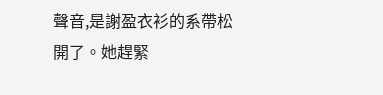聲音,是謝盈衣衫的系帶松開了。她趕緊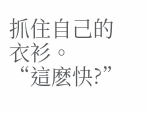抓住自己的衣衫。
“這麽快?”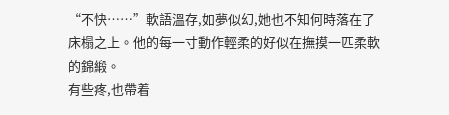“不快……”軟語溫存,如夢似幻,她也不知何時落在了床榻之上。他的每一寸動作輕柔的好似在撫摸一匹柔軟的錦緞。
有些疼,也帶着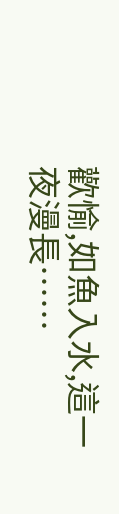歡愉,如魚入水,這一夜漫長……